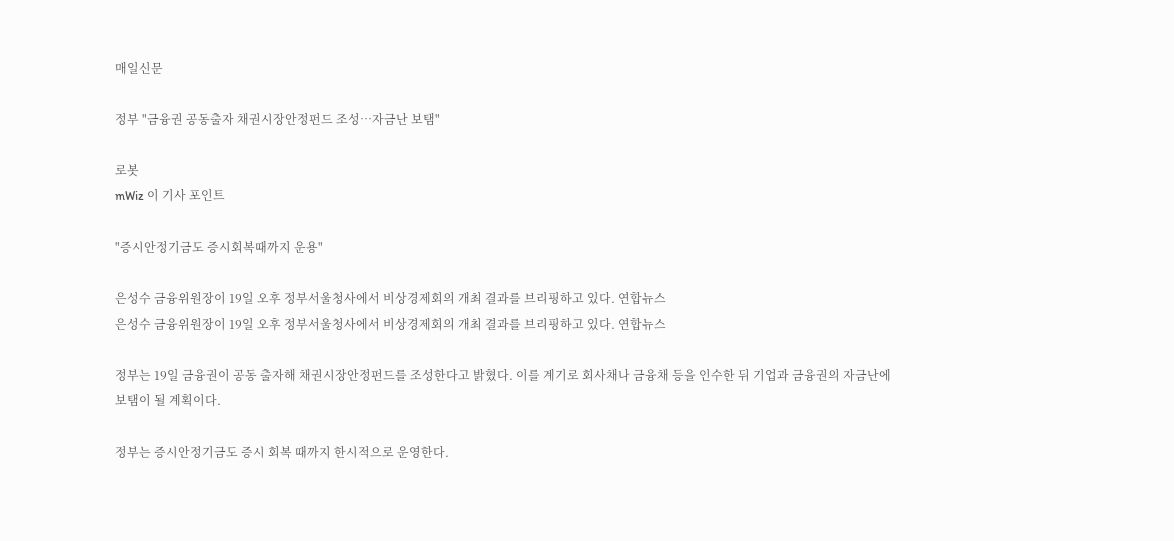매일신문

정부 "금융권 공동출자 채권시장안정펀드 조성…자금난 보탬"

로봇
mWiz 이 기사 포인트

"증시안정기금도 증시회복때까지 운용"

은성수 금융위원장이 19일 오후 정부서울청사에서 비상경제회의 개최 결과를 브리핑하고 있다. 연합뉴스
은성수 금융위원장이 19일 오후 정부서울청사에서 비상경제회의 개최 결과를 브리핑하고 있다. 연합뉴스

정부는 19일 금융권이 공동 출자해 채권시장안정펀드를 조성한다고 밝혔다. 이를 계기로 회사채나 금융채 등을 인수한 뒤 기업과 금융권의 자금난에 보탬이 될 계획이다.

정부는 증시안정기금도 증시 회복 때까지 한시적으로 운영한다.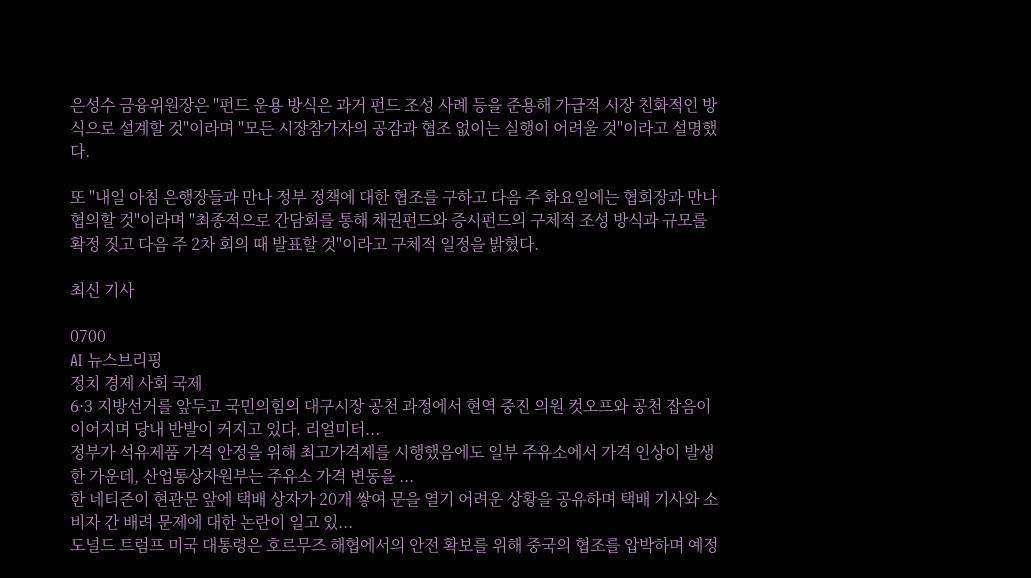은성수 금융위원장은 "펀드 운용 방식은 과거 펀드 조성 사례 등을 준용해 가급적 시장 친화적인 방식으로 설계할 것"이라며 "모든 시장참가자의 공감과 협조 없이는 실행이 어려울 것"이라고 설명했다.

또 "내일 아침 은행장들과 만나 정부 정책에 대한 협조를 구하고 다음 주 화요일에는 협회장과 만나 협의할 것"이라며 "최종적으로 간담회를 통해 채권펀드와 증시펀드의 구체적 조성 방식과 규모를 확정 짓고 다음 주 2차 회의 때 발표할 것"이라고 구체적 일정을 밝혔다.

최신 기사

0700
AI 뉴스브리핑
정치 경제 사회 국제
6·3 지방선거를 앞두고 국민의힘의 대구시장 공천 과정에서 현역 중진 의원 컷오프와 공천 잡음이 이어지며 당내 반발이 커지고 있다. 리얼미터...
정부가 석유제품 가격 안정을 위해 최고가격제를 시행했음에도 일부 주유소에서 가격 인상이 발생한 가운데, 산업통상자원부는 주유소 가격 변동을 ...
한 네티즌이 현관문 앞에 택배 상자가 20개 쌓여 문을 열기 어려운 상황을 공유하며 택배 기사와 소비자 간 배려 문제에 대한 논란이 일고 있...
도널드 트럼프 미국 대통령은 호르무즈 해협에서의 안전 확보를 위해 중국의 협조를 압박하며 예정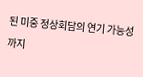된 미중 정상회담의 연기 가능성까지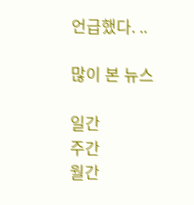언급했다. ..

많이 본 뉴스

일간
주간
월간